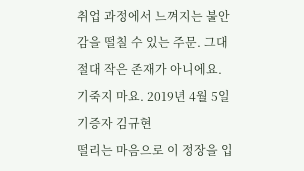취업 과정에서 느껴지는 불안감을 떨칠 수 있는 주문. 그대 절대 작은 존재가 아니에요. 기죽지 마요. 2019년 4월 5일 기증자 김규현
떨리는 마음으로 이 정장을 입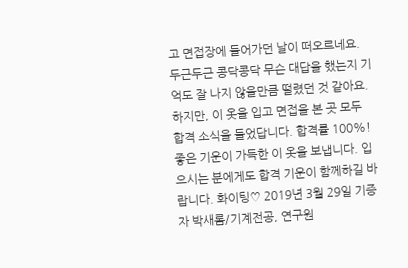고 면접장에 들어가던 날이 떠오르네요. 두근두근 콩닥콩닥 무슨 대답을 했는지 기억도 잘 나지 않을만큼 떨렸던 것 같아요. 하지만, 이 옷을 입고 면접을 본 곳 모두 합격 소식을 들었답니다. 합격률 100%! 좋은 기운이 가득한 이 옷을 보냅니다. 입으시는 분에게도 합격 기운이 함께하길 바랍니다. 화이팅♡ 2019년 3월 29일 기증자 박새롬/기계전공, 연구원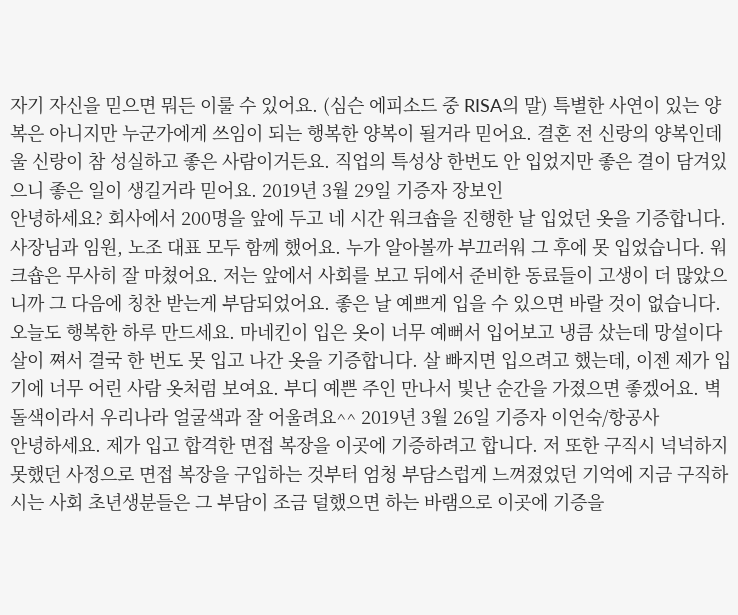자기 자신을 믿으면 뭐든 이룰 수 있어요. (심슨 에피소드 중 RISA의 말) 특별한 사연이 있는 양복은 아니지만 누군가에게 쓰임이 되는 행복한 양복이 될거라 믿어요. 결혼 전 신랑의 양복인데 울 신랑이 참 성실하고 좋은 사람이거든요. 직업의 특성상 한번도 안 입었지만 좋은 결이 담겨있으니 좋은 일이 생길거라 믿어요. 2019년 3월 29일 기증자 장보인
안녕하세요? 회사에서 200명을 앞에 두고 네 시간 워크숍을 진행한 날 입었던 옷을 기증합니다. 사장님과 임원, 노조 대표 모두 함께 했어요. 누가 알아볼까 부끄러워 그 후에 못 입었습니다. 워크숍은 무사히 잘 마쳤어요. 저는 앞에서 사회를 보고 뒤에서 준비한 동료들이 고생이 더 많았으니까 그 다음에 칭찬 받는게 부담되었어요. 좋은 날 예쁘게 입을 수 있으면 바랄 것이 없습니다. 오늘도 행복한 하루 만드세요. 마네킨이 입은 옷이 너무 예뻐서 입어보고 냉큼 샀는데 망설이다 살이 쪄서 결국 한 번도 못 입고 나간 옷을 기증합니다. 살 빠지면 입으려고 했는데, 이젠 제가 입기에 너무 어린 사람 옷처럼 보여요. 부디 예쁜 주인 만나서 빛난 순간을 가졌으면 좋겠어요. 벽돌색이라서 우리나라 얼굴색과 잘 어울려요^^ 2019년 3월 26일 기증자 이언숙/항공사
안녕하세요. 제가 입고 합격한 면접 복장을 이곳에 기증하려고 합니다. 저 또한 구직시 넉넉하지 못했던 사정으로 면접 복장을 구입하는 것부터 엄청 부담스럽게 느껴졌었던 기억에 지금 구직하시는 사회 초년생분들은 그 부담이 조금 덜했으면 하는 바램으로 이곳에 기증을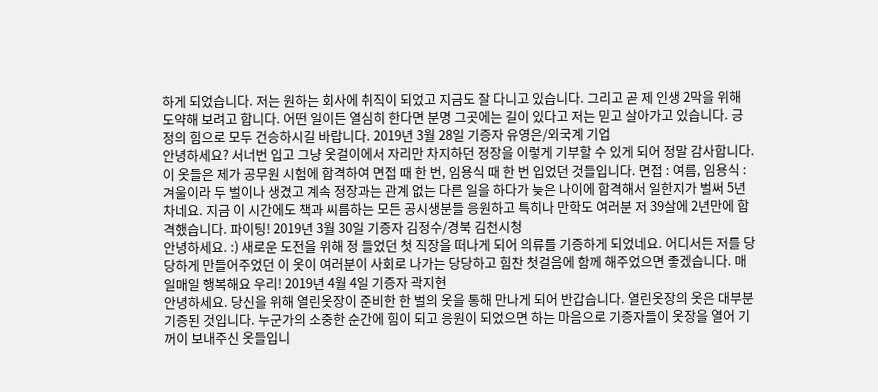하게 되었습니다. 저는 원하는 회사에 취직이 되었고 지금도 잘 다니고 있습니다. 그리고 곧 제 인생 2막을 위해 도약해 보려고 합니다. 어떤 일이든 열심히 한다면 분명 그곳에는 길이 있다고 저는 믿고 살아가고 있습니다. 긍정의 힘으로 모두 건승하시길 바랍니다. 2019년 3월 28일 기증자 유영은/외국계 기업
안녕하세요? 서너번 입고 그냥 옷걸이에서 자리만 차지하던 정장을 이렇게 기부할 수 있게 되어 정말 감사합니다. 이 옷들은 제가 공무원 시험에 합격하여 면접 때 한 번, 임용식 때 한 번 입었던 것들입니다. 면접 : 여름, 임용식 : 겨울이라 두 벌이나 생겼고 계속 정장과는 관계 없는 다른 일을 하다가 늦은 나이에 합격해서 일한지가 벌써 5년차네요. 지금 이 시간에도 책과 씨름하는 모든 공시생분들 응원하고 특히나 만학도 여러분 저 39살에 2년만에 합격했습니다. 파이팅! 2019년 3월 30일 기증자 김정수/경북 김천시청
안녕하세요. :) 새로운 도전을 위해 정 들었던 첫 직장을 떠나게 되어 의류를 기증하게 되었네요. 어디서든 저를 당당하게 만들어주었던 이 옷이 여러분이 사회로 나가는 당당하고 힘찬 첫걸음에 함께 해주었으면 좋겠습니다. 매일매일 행복해요 우리! 2019년 4월 4일 기증자 곽지현
안녕하세요. 당신을 위해 열린옷장이 준비한 한 벌의 옷을 통해 만나게 되어 반갑습니다. 열린옷장의 옷은 대부분 기증된 것입니다. 누군가의 소중한 순간에 힘이 되고 응원이 되었으면 하는 마음으로 기증자들이 옷장을 열어 기꺼이 보내주신 옷들입니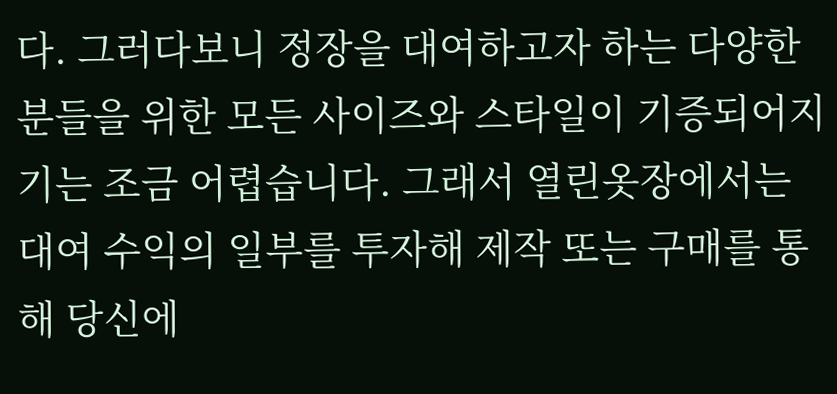다. 그러다보니 정장을 대여하고자 하는 다양한 분들을 위한 모든 사이즈와 스타일이 기증되어지기는 조금 어렵습니다. 그래서 열린옷장에서는 대여 수익의 일부를 투자해 제작 또는 구매를 통해 당신에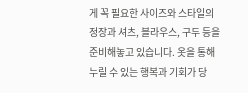게 꼭 필요한 사이즈와 스타일의 정장과 셔츠, 블라우스, 구두 등을 준비해놓고 있습니다. 옷을 통해 누릴 수 있는 행복과 기회가 당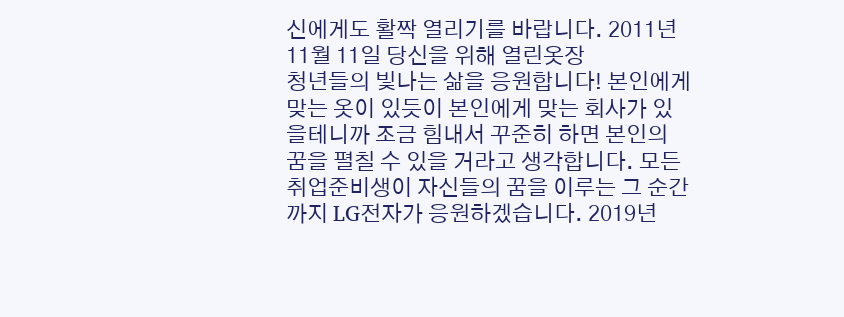신에게도 활짝 열리기를 바랍니다. 2011년 11월 11일 당신을 위해 열린옷장
청년들의 빛나는 삶을 응원합니다! 본인에게 맞는 옷이 있듯이 본인에게 맞는 회사가 있을테니까 조금 힘내서 꾸준히 하면 본인의 꿈을 펼칠 수 있을 거라고 생각합니다. 모든 취업준비생이 자신들의 꿈을 이루는 그 순간까지 LG전자가 응원하겠습니다. 2019년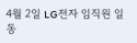4월 2일 LG전자 임직원 일동